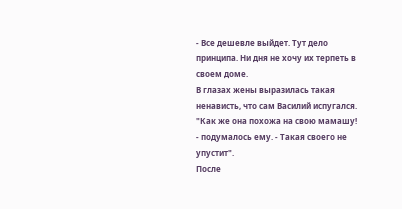- Все дешевле выйдет. Тут дело принципа. Ни дня не хочу их терпеть в своем доме.
В глазах жены выразилась такая ненависть, что сам Василий испугался. "Как же она похожа на свою мамашу! - подумалось ему. - Такая своего не упустит".
После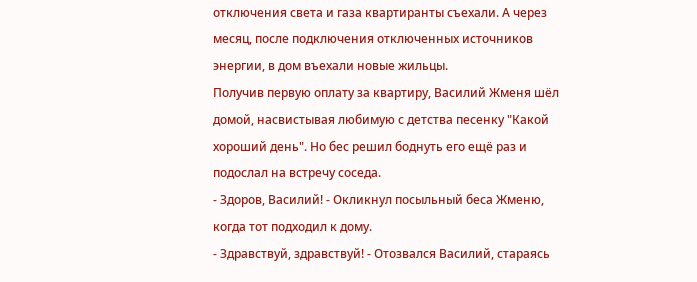отключения света и газа квартиранты съехали. А через месяц, после подключения отключенных источников энергии, в дом въехали новые жильцы.
Получив первую оплату за квартиру, Василий Жменя шёл домой, насвистывая любимую с детства песенку "Какой хороший день". Но бес решил боднуть его ещё раз и подослал на встречу соседа.
- Здоров, Василий! - Окликнул посыльный беса Жменю, когда тот подходил к дому.
- Здравствуй, здравствуй! - Отозвался Василий, стараясь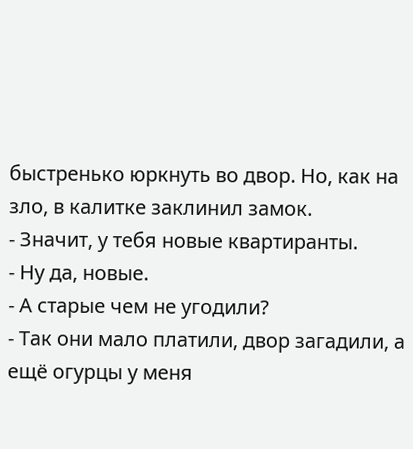быстренько юркнуть во двор. Но, как на зло, в калитке заклинил замок.
- Значит, у тебя новые квартиранты.
- Ну да, новые.
- А старые чем не угодили?
- Так они мало платили, двор загадили, а ещё огурцы у меня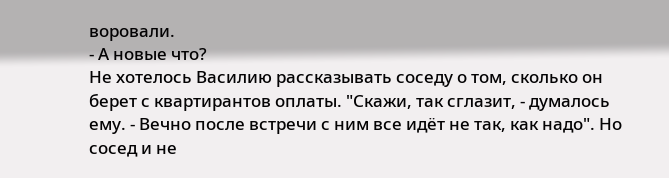воровали.
- А новые что?
Не хотелось Василию рассказывать соседу о том, сколько он берет с квартирантов оплаты. "Скажи, так сглазит, - думалось ему. - Вечно после встречи с ним все идёт не так, как надо". Но сосед и не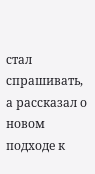стал спрашивать, а рассказал о новом подходе к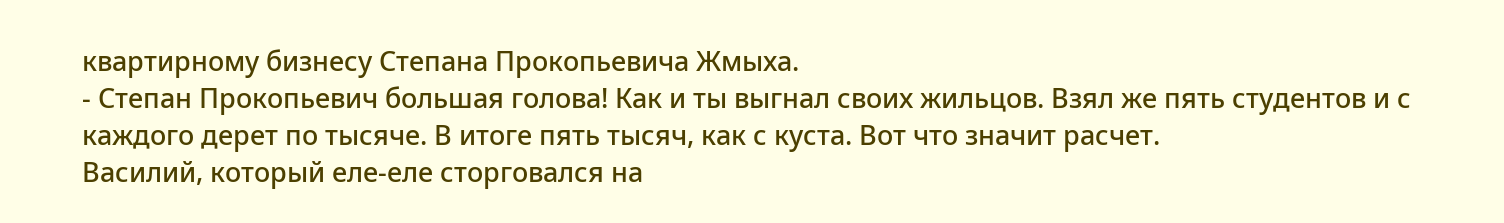квартирному бизнесу Степана Прокопьевича Жмыха.
- Степан Прокопьевич большая голова! Как и ты выгнал своих жильцов. Взял же пять студентов и с каждого дерет по тысяче. В итоге пять тысяч, как с куста. Вот что значит расчет.
Василий, который еле-еле сторговался на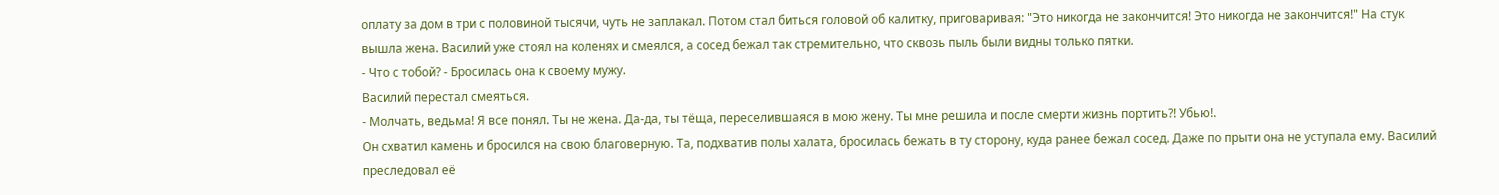оплату за дом в три с половиной тысячи, чуть не заплакал. Потом стал биться головой об калитку, приговаривая: "Это никогда не закончится! Это никогда не закончится!" На стук вышла жена. Василий уже стоял на коленях и смеялся, а сосед бежал так стремительно, что сквозь пыль были видны только пятки.
- Что с тобой? - Бросилась она к своему мужу.
Василий перестал смеяться.
- Молчать, ведьма! Я все понял. Ты не жена. Да-да, ты тёща, переселившаяся в мою жену. Ты мне решила и после смерти жизнь портить?! Убью!.
Он схватил камень и бросился на свою благоверную. Та, подхватив полы халата, бросилась бежать в ту сторону, куда ранее бежал сосед. Даже по прыти она не уступала ему. Василий преследовал её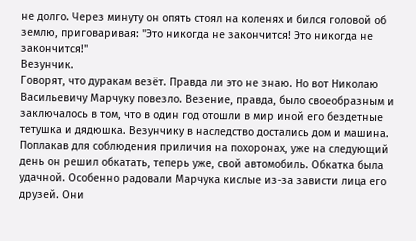не долго. Через минуту он опять стоял на коленях и бился головой об землю, приговаривая: "Это никогда не закончится! Это никогда не закончится!"
Везунчик.
Говорят, что дуракам везёт. Правда ли это не знаю. Но вот Николаю Васильевичу Марчуку повезло. Везение, правда, было своеобразным и заключалось в том, что в один год отошли в мир иной его бездетные тетушка и дядюшка. Везунчику в наследство достались дом и машина. Поплакав для соблюдения приличия на похоронах, уже на следующий день он решил обкатать, теперь уже, свой автомобиль. Обкатка была удачной. Особенно радовали Марчука кислые из-за зависти лица его друзей. Они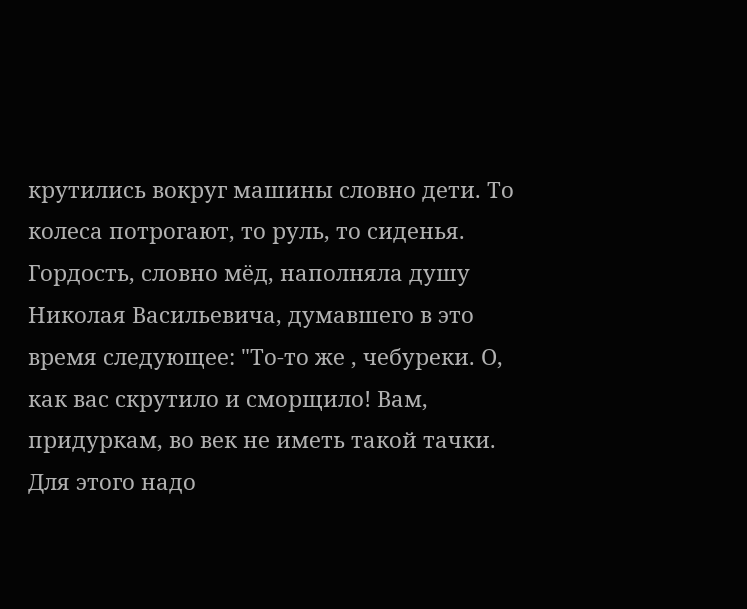крутились вокруг машины словно дети. То колеса потрогают, то руль, то сиденья. Гордость, словно мёд, наполняла душу Николая Васильевича, думавшего в это время следующее: "То-то же , чебуреки. О, как вас скрутило и сморщило! Вам, придуркам, во век не иметь такой тачки. Для этого надо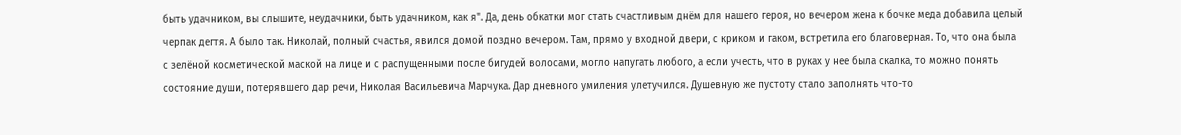быть удачником, вы слышите, неудачники, быть удачником, как я". Да, день обкатки мог стать счастливым днём для нашего героя, но вечером жена к бочке меда добавила целый черпак дегтя. А было так. Николай, полный счастья, явился домой поздно вечером. Там, прямо у входной двери, с криком и гаком, встретила его благоверная. То, что она была с зелёной косметической маской на лице и с распущенными после бигудей волосами, могло напугать любого, а если учесть, что в руках у нее была скалка, то можно понять состояние души, потерявшего дар речи, Николая Васильевича Марчука. Дар дневного умиления улетучился. Душевную же пустоту стало заполнять что-то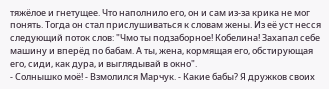тяжёлое и гнетущее. Что наполнило его, он и сам из-за крика не мог понять. Тогда он стал прислушиваться к словам жены. Из её уст несся следующий поток слов: "Чмо ты подзаборное! Кобелина! Захапал себе машину и вперёд по бабам. А ты, жена, кормящая его, обстирующая его, сиди, как дура, и выглядывай в окно".
- Солнышко моё! - Взмолился Марчук. - Какие бабы? Я дружков своих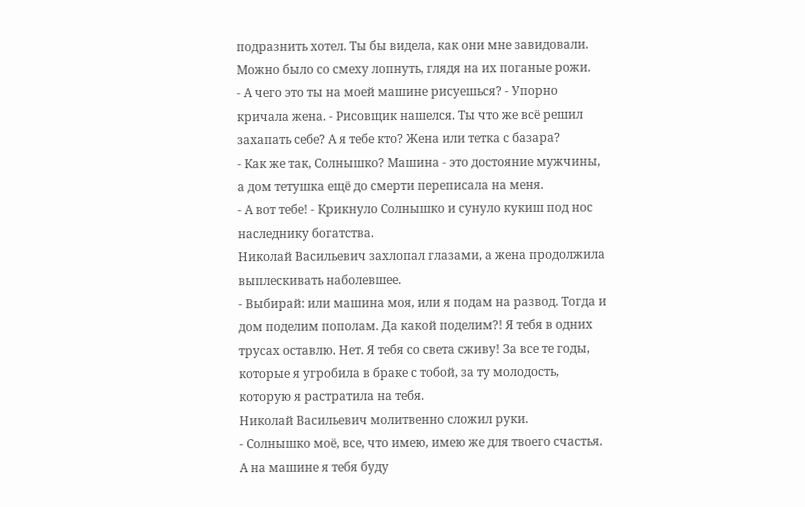подразнить хотел. Ты бы видела, как они мне завидовали. Можно было со смеху лопнуть, глядя на их поганые рожи.
- А чего это ты на моей машине рисуешься? - Упорно кричала жена. - Рисовщик нашелся. Ты что же всё решил захапать себе? А я тебе кто? Жена или тетка с базара?
- Как же так, Солнышко? Машина - это достояние мужчины, а дом тетушка ещё до смерти переписала на меня.
- А вот тебе! - Крикнуло Солнышко и сунуло кукиш под нос наследнику богатства.
Николай Васильевич захлопал глазами, а жена продолжила выплескивать наболевшее.
- Выбирай: или машина моя, или я подам на развод. Тогда и дом поделим пополам. Да какой поделим?! Я тебя в одних трусах оставлю. Нет. Я тебя со света сживу! За все те годы, которые я угробила в браке с тобой, за ту молодость, которую я растратила на тебя.
Николай Васильевич молитвенно сложил руки.
- Солнышко моё, все, что имею, имею же для твоего счастья. А на машине я тебя буду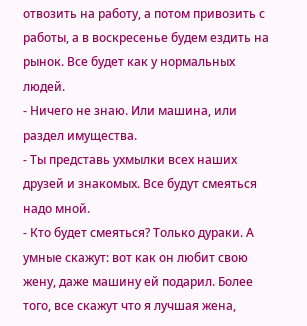отвозить на работу, а потом привозить с работы, а в воскресенье будем ездить на рынок. Все будет как у нормальных людей.
- Ничего не знаю. Или машина, или раздел имущества.
- Ты представь ухмылки всех наших друзей и знакомых. Все будут смеяться надо мной.
- Кто будет смеяться? Только дураки. А умные скажут: вот как он любит свою жену, даже машину ей подарил. Более того, все скажут что я лучшая жена,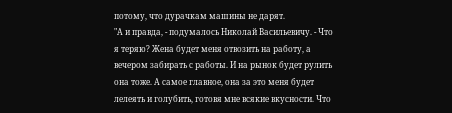потому, что дурачкам машины не дарят.
"А и правда, - подумалось Николай Васильевичу. - Что я теряю? Жена будет меня отвозить на работу, а вечером забирать с работы. И на рынок будет рулить она тоже. А самое главное, она за это меня будет лелеять и голубить, готовя мне всякие вкусности. Что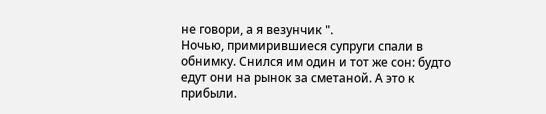не говори, а я везунчик ".
Ночью, примирившиеся супруги спали в обнимку. Снился им один и тот же сон: будто едут они на рынок за сметаной. А это к прибыли.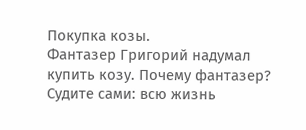Покупка козы.
Фантазер Григорий надумал купить козу. Почему фантазер? Судите сами: всю жизнь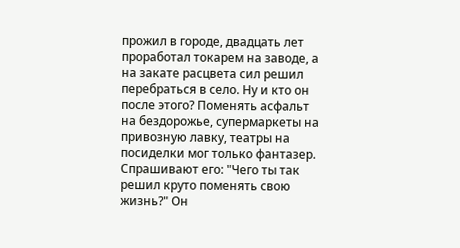прожил в городе, двадцать лет проработал токарем на заводе, а на закате расцвета сил решил перебраться в село. Ну и кто он после этого? Поменять асфальт на бездорожье, супермаркеты на привозную лавку, театры на посиделки мог только фантазер. Спрашивают его: "Чего ты так решил круто поменять свою жизнь?" Он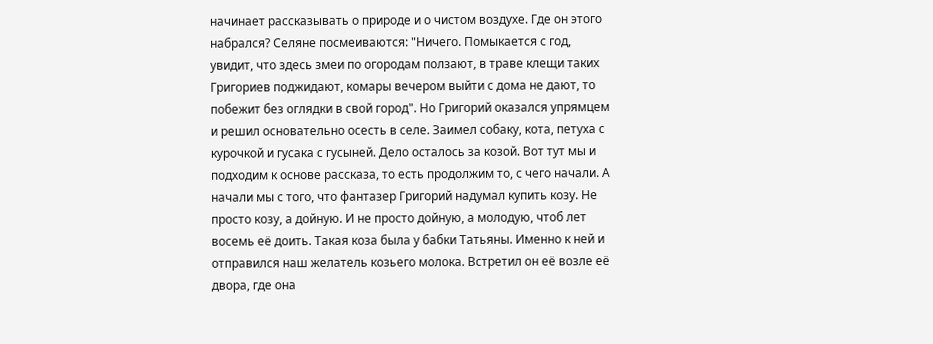начинает рассказывать о природе и о чистом воздухе. Где он этого набрался? Селяне посмеиваются: "Ничего. Помыкается с год, увидит, что здесь змеи по огородам ползают, в траве клещи таких Григориев поджидают, комары вечером выйти с дома не дают, то побежит без оглядки в свой город". Но Григорий оказался упрямцем и решил основательно осесть в селе. Заимел собаку, кота, петуха с курочкой и гусака с гусыней. Дело осталось за козой. Вот тут мы и подходим к основе рассказа, то есть продолжим то, с чего начали. А начали мы с того, что фантазер Григорий надумал купить козу. Не просто козу, а дойную. И не просто дойную, а молодую, чтоб лет восемь её доить. Такая коза была у бабки Татьяны. Именно к ней и отправился наш желатель козьего молока. Встретил он её возле её двора, где она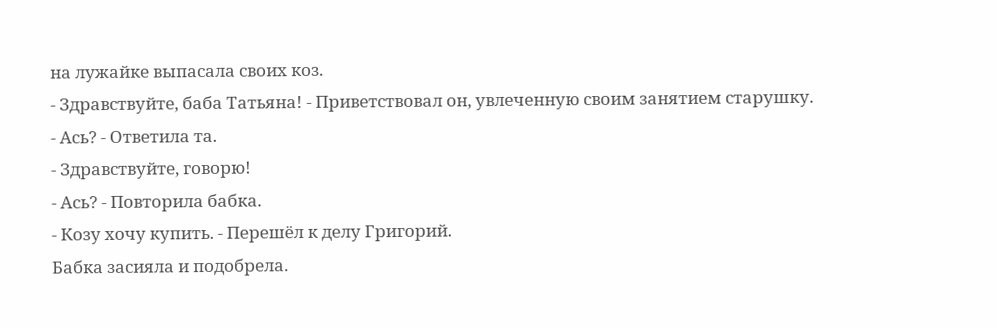на лужайке выпасала своих коз.
- Здравствуйте, баба Татьяна! - Приветствовал он, увлеченную своим занятием старушку.
- Ась? - Ответила та.
- Здравствуйте, говорю!
- Ась? - Повторила бабка.
- Козу хочу купить. - Перешёл к делу Григорий.
Бабка засияла и подобрела.